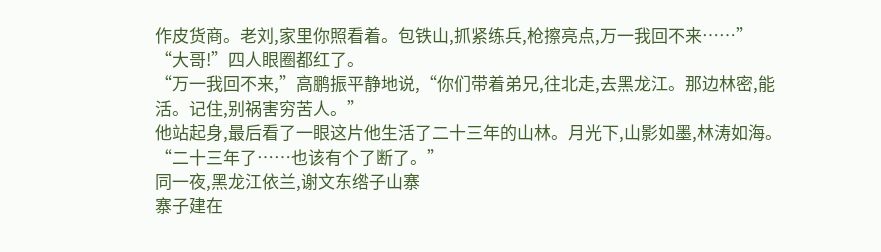作皮货商。老刘,家里你照看着。包铁山,抓紧练兵,枪擦亮点,万一我回不来……”
“大哥!”四人眼圈都红了。
“万一我回不来,”高鹏振平静地说,“你们带着弟兄,往北走,去黑龙江。那边林密,能活。记住,别祸害穷苦人。”
他站起身,最后看了一眼这片他生活了二十三年的山林。月光下,山影如墨,林涛如海。
“二十三年了……也该有个了断了。”
同一夜,黑龙江依兰,谢文东绺子山寨
寨子建在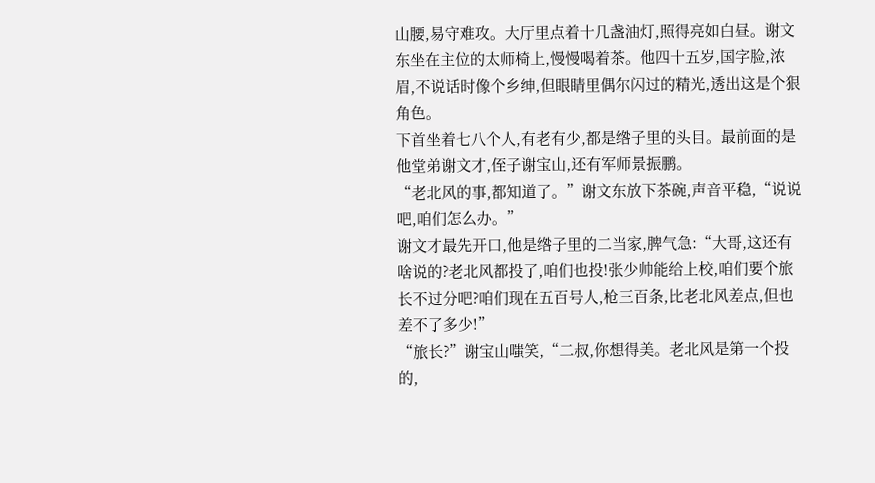山腰,易守难攻。大厅里点着十几盏油灯,照得亮如白昼。谢文东坐在主位的太师椅上,慢慢喝着茶。他四十五岁,国字脸,浓眉,不说话时像个乡绅,但眼睛里偶尔闪过的精光,透出这是个狠角色。
下首坐着七八个人,有老有少,都是绺子里的头目。最前面的是他堂弟谢文才,侄子谢宝山,还有军师景振鹏。
“老北风的事,都知道了。”谢文东放下茶碗,声音平稳,“说说吧,咱们怎么办。”
谢文才最先开口,他是绺子里的二当家,脾气急:“大哥,这还有啥说的?老北风都投了,咱们也投!张少帅能给上校,咱们要个旅长不过分吧?咱们现在五百号人,枪三百条,比老北风差点,但也差不了多少!”
“旅长?”谢宝山嗤笑,“二叔,你想得美。老北风是第一个投的,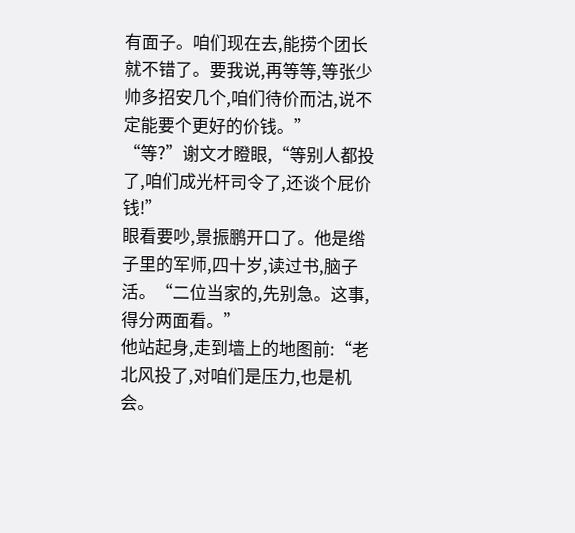有面子。咱们现在去,能捞个团长就不错了。要我说,再等等,等张少帅多招安几个,咱们待价而沽,说不定能要个更好的价钱。”
“等?”谢文才瞪眼,“等别人都投了,咱们成光杆司令了,还谈个屁价钱!”
眼看要吵,景振鹏开口了。他是绺子里的军师,四十岁,读过书,脑子活。“二位当家的,先别急。这事,得分两面看。”
他站起身,走到墙上的地图前:“老北风投了,对咱们是压力,也是机会。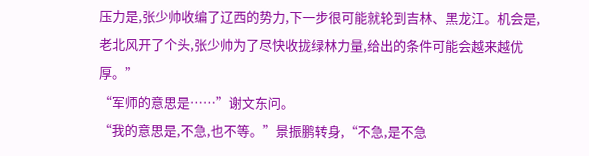压力是,张少帅收编了辽西的势力,下一步很可能就轮到吉林、黑龙江。机会是,老北风开了个头,张少帅为了尽快收拢绿林力量,给出的条件可能会越来越优厚。”
“军师的意思是……”谢文东问。
“我的意思是,不急,也不等。”景振鹏转身,“不急,是不急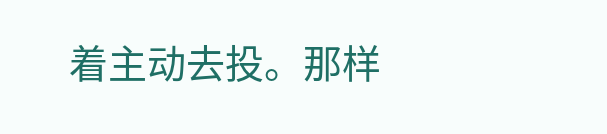着主动去投。那样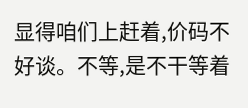显得咱们上赶着,价码不好谈。不等,是不干等着